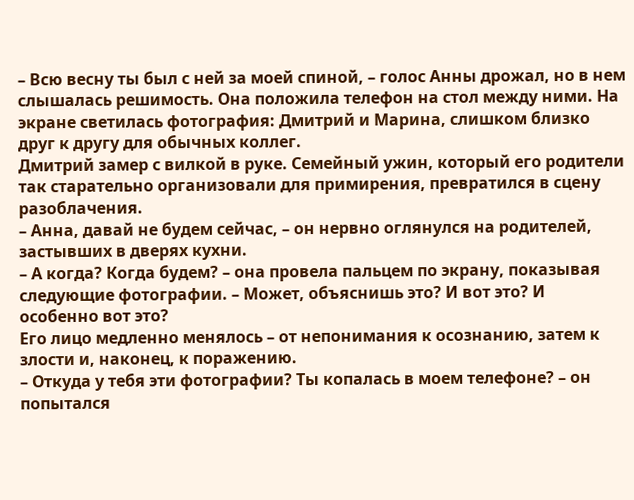– Всю весну ты был с ней за моей спиной, – голос Анны дрожал, но в нем слышалась решимость. Она положила телефон на стол между ними. На экране светилась фотография: Дмитрий и Марина, слишком близко друг к другу для обычных коллег.
Дмитрий замер с вилкой в руке. Семейный ужин, который его родители так старательно организовали для примирения, превратился в сцену разоблачения.
– Анна, давай не будем сейчас, – он нервно оглянулся на родителей, застывших в дверях кухни.
– А когда? Когда будем? – она провела пальцем по экрану, показывая следующие фотографии. – Может, объяснишь это? И вот это? И особенно вот это?
Его лицо медленно менялось – от непонимания к осознанию, затем к злости и, наконец, к поражению.
– Откуда у тебя эти фотографии? Ты копалась в моем телефоне? – он попытался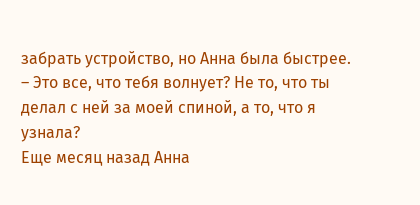забрать устройство, но Анна была быстрее.
– Это все, что тебя волнует? Не то, что ты делал с ней за моей спиной, а то, что я узнала?
Еще месяц назад Анна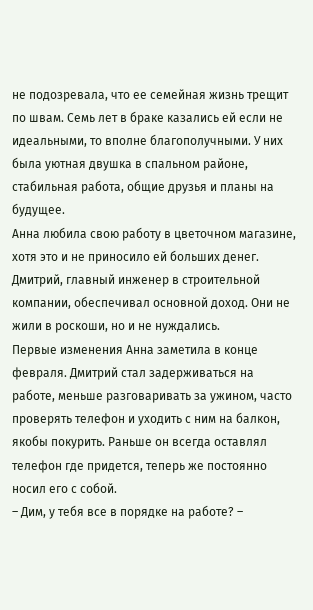не подозревала, что ее семейная жизнь трещит по швам. Семь лет в браке казались ей если не идеальными, то вполне благополучными. У них была уютная двушка в спальном районе, стабильная работа, общие друзья и планы на будущее.
Анна любила свою работу в цветочном магазине, хотя это и не приносило ей больших денег. Дмитрий, главный инженер в строительной компании, обеспечивал основной доход. Они не жили в роскоши, но и не нуждались.
Первые изменения Анна заметила в конце февраля. Дмитрий стал задерживаться на работе, меньше разговаривать за ужином, часто проверять телефон и уходить с ним на балкон, якобы покурить. Раньше он всегда оставлял телефон где придется, теперь же постоянно носил его с собой.
– Дим, у тебя все в порядке на работе? –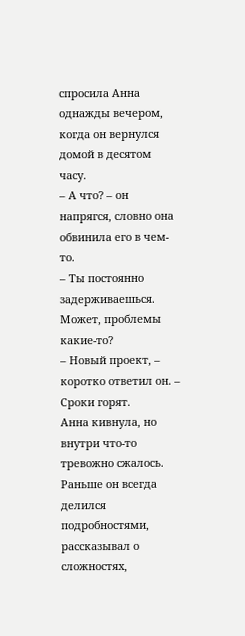спросила Анна однажды вечером, когда он вернулся домой в десятом часу.
– А что? – он напрягся, словно она обвинила его в чем-то.
– Ты постоянно задерживаешься. Может, проблемы какие-то?
– Новый проект, – коротко ответил он. – Сроки горят.
Анна кивнула, но внутри что-то тревожно сжалось. Раньше он всегда делился подробностями, рассказывал о сложностях,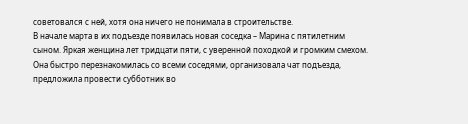советовался с ней, хотя она ничего не понимала в строительстве.
В начале марта в их подъезде появилась новая соседка – Марина с пятилетним сыном. Яркая женщина лет тридцати пяти, с уверенной походкой и громким смехом. Она быстро перезнакомилась со всеми соседями, организовала чат подъезда, предложила провести субботник во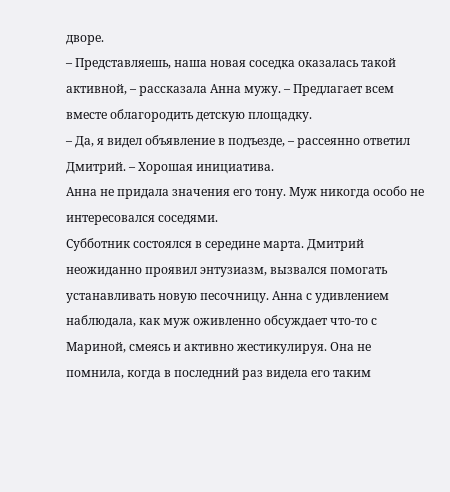дворе.
– Представляешь, наша новая соседка оказалась такой активной, – рассказала Анна мужу. – Предлагает всем вместе облагородить детскую площадку.
– Да, я видел объявление в подъезде, – рассеянно ответил Дмитрий. – Хорошая инициатива.
Анна не придала значения его тону. Муж никогда особо не интересовался соседями.
Субботник состоялся в середине марта. Дмитрий неожиданно проявил энтузиазм, вызвался помогать устанавливать новую песочницу. Анна с удивлением наблюдала, как муж оживленно обсуждает что-то с Мариной, смеясь и активно жестикулируя. Она не помнила, когда в последний раз видела его таким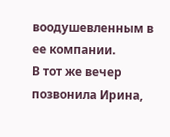воодушевленным в ее компании.
В тот же вечер позвонила Ирина,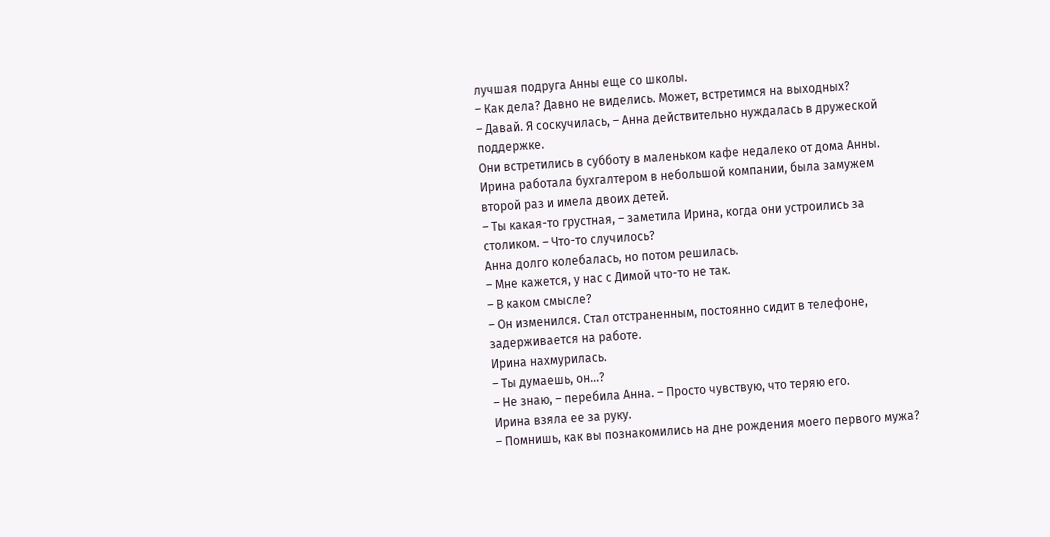лучшая подруга Анны еще со школы.
– Как дела? Давно не виделись. Может, встретимся на выходных?
– Давай. Я соскучилась, – Анна действительно нуждалась в дружеской поддержке.
Они встретились в субботу в маленьком кафе недалеко от дома Анны. Ирина работала бухгалтером в небольшой компании, была замужем второй раз и имела двоих детей.
– Ты какая-то грустная, – заметила Ирина, когда они устроились за столиком. – Что-то случилось?
Анна долго колебалась, но потом решилась.
– Мне кажется, у нас с Димой что-то не так.
– В каком смысле?
– Он изменился. Стал отстраненным, постоянно сидит в телефоне, задерживается на работе.
Ирина нахмурилась.
– Ты думаешь, он...?
– Не знаю, – перебила Анна. – Просто чувствую, что теряю его.
Ирина взяла ее за руку.
– Помнишь, как вы познакомились на дне рождения моего первого мужа?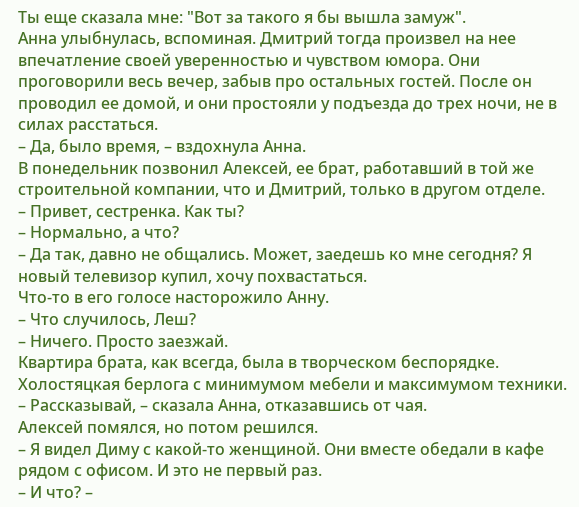Ты еще сказала мне: "Вот за такого я бы вышла замуж".
Анна улыбнулась, вспоминая. Дмитрий тогда произвел на нее впечатление своей уверенностью и чувством юмора. Они проговорили весь вечер, забыв про остальных гостей. После он проводил ее домой, и они простояли у подъезда до трех ночи, не в силах расстаться.
– Да, было время, – вздохнула Анна.
В понедельник позвонил Алексей, ее брат, работавший в той же строительной компании, что и Дмитрий, только в другом отделе.
– Привет, сестренка. Как ты?
– Нормально, а что?
– Да так, давно не общались. Может, заедешь ко мне сегодня? Я новый телевизор купил, хочу похвастаться.
Что-то в его голосе насторожило Анну.
– Что случилось, Леш?
– Ничего. Просто заезжай.
Квартира брата, как всегда, была в творческом беспорядке. Холостяцкая берлога с минимумом мебели и максимумом техники.
– Рассказывай, – сказала Анна, отказавшись от чая.
Алексей помялся, но потом решился.
– Я видел Диму с какой-то женщиной. Они вместе обедали в кафе рядом с офисом. И это не первый раз.
– И что? –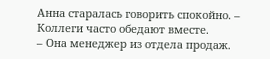Анна старалась говорить спокойно. – Коллеги часто обедают вместе.
– Она менеджер из отдела продаж.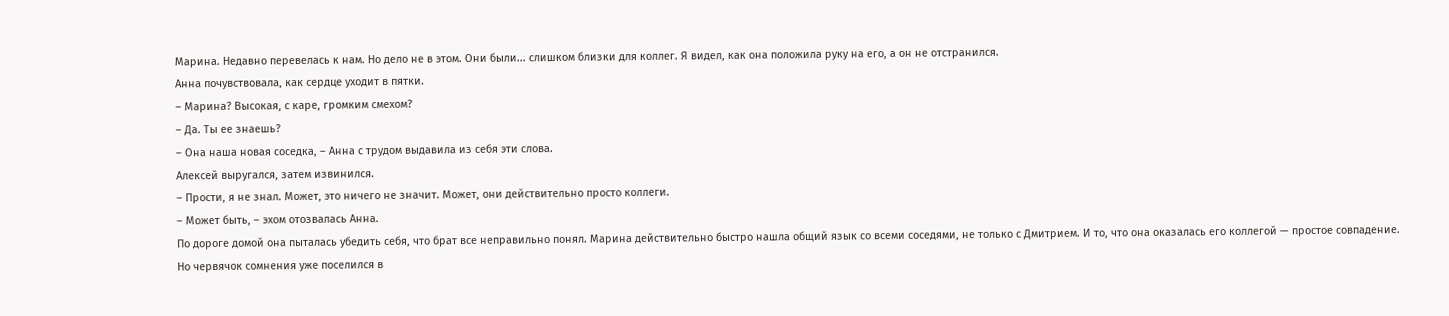Марина. Недавно перевелась к нам. Но дело не в этом. Они были... слишком близки для коллег. Я видел, как она положила руку на его, а он не отстранился.
Анна почувствовала, как сердце уходит в пятки.
– Марина? Высокая, с каре, громким смехом?
– Да. Ты ее знаешь?
– Она наша новая соседка, – Анна с трудом выдавила из себя эти слова.
Алексей выругался, затем извинился.
– Прости, я не знал. Может, это ничего не значит. Может, они действительно просто коллеги.
– Может быть, – эхом отозвалась Анна.
По дороге домой она пыталась убедить себя, что брат все неправильно понял. Марина действительно быстро нашла общий язык со всеми соседями, не только с Дмитрием. И то, что она оказалась его коллегой — простое совпадение.
Но червячок сомнения уже поселился в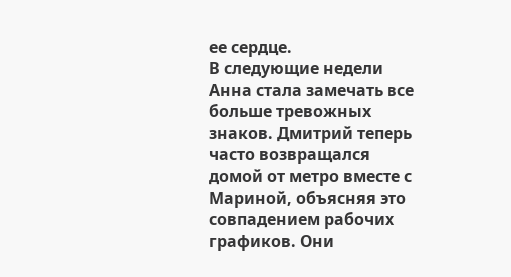ее сердце.
В следующие недели Анна стала замечать все больше тревожных знаков. Дмитрий теперь часто возвращался домой от метро вместе с Мариной, объясняя это совпадением рабочих графиков. Они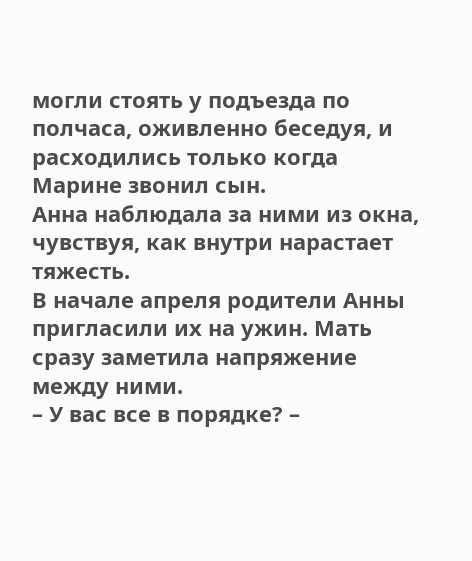могли стоять у подъезда по полчаса, оживленно беседуя, и расходились только когда Марине звонил сын.
Анна наблюдала за ними из окна, чувствуя, как внутри нарастает тяжесть.
В начале апреля родители Анны пригласили их на ужин. Мать сразу заметила напряжение между ними.
– У вас все в порядке? –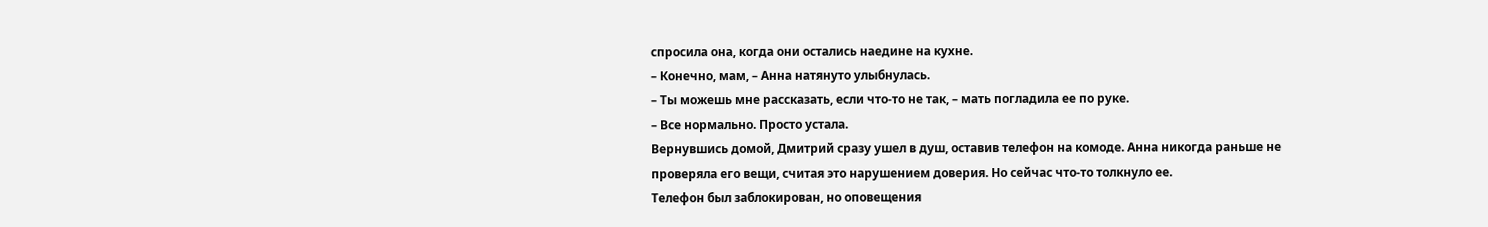спросила она, когда они остались наедине на кухне.
– Конечно, мам, – Анна натянуто улыбнулась.
– Ты можешь мне рассказать, если что-то не так, – мать погладила ее по руке.
– Все нормально. Просто устала.
Вернувшись домой, Дмитрий сразу ушел в душ, оставив телефон на комоде. Анна никогда раньше не проверяла его вещи, считая это нарушением доверия. Но сейчас что-то толкнуло ее.
Телефон был заблокирован, но оповещения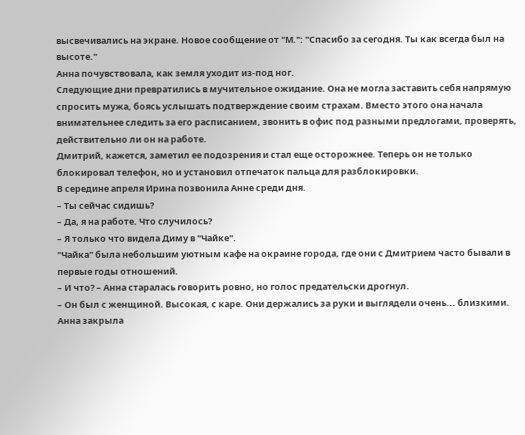высвечивались на экране. Новое сообщение от "М.": "Спасибо за сегодня. Ты как всегда был на высоте."
Анна почувствовала, как земля уходит из-под ног.
Следующие дни превратились в мучительное ожидание. Она не могла заставить себя напрямую спросить мужа, боясь услышать подтверждение своим страхам. Вместо этого она начала внимательнее следить за его расписанием, звонить в офис под разными предлогами, проверять, действительно ли он на работе.
Дмитрий, кажется, заметил ее подозрения и стал еще осторожнее. Теперь он не только блокировал телефон, но и установил отпечаток пальца для разблокировки.
В середине апреля Ирина позвонила Анне среди дня.
– Ты сейчас сидишь?
– Да, я на работе. Что случилось?
– Я только что видела Диму в "Чайке".
"Чайка" была небольшим уютным кафе на окраине города, где они с Дмитрием часто бывали в первые годы отношений.
– И что? – Анна старалась говорить ровно, но голос предательски дрогнул.
– Он был с женщиной. Высокая, с каре. Они держались за руки и выглядели очень... близкими.
Анна закрыла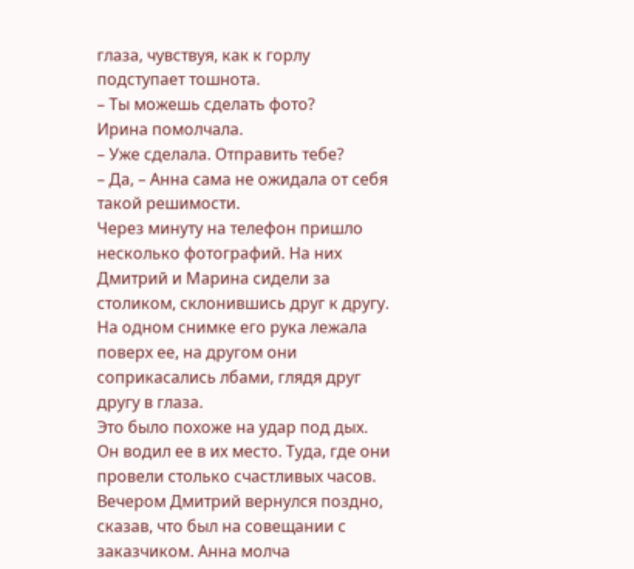глаза, чувствуя, как к горлу подступает тошнота.
– Ты можешь сделать фото?
Ирина помолчала.
– Уже сделала. Отправить тебе?
– Да, – Анна сама не ожидала от себя такой решимости.
Через минуту на телефон пришло несколько фотографий. На них Дмитрий и Марина сидели за столиком, склонившись друг к другу. На одном снимке его рука лежала поверх ее, на другом они соприкасались лбами, глядя друг другу в глаза.
Это было похоже на удар под дых. Он водил ее в их место. Туда, где они провели столько счастливых часов.
Вечером Дмитрий вернулся поздно, сказав, что был на совещании с заказчиком. Анна молча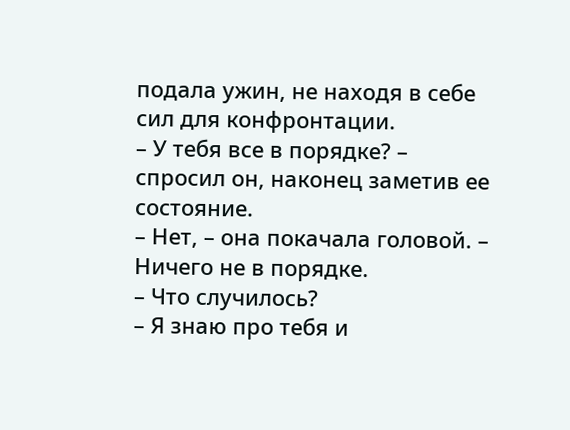подала ужин, не находя в себе сил для конфронтации.
– У тебя все в порядке? – спросил он, наконец заметив ее состояние.
– Нет, – она покачала головой. – Ничего не в порядке.
– Что случилось?
– Я знаю про тебя и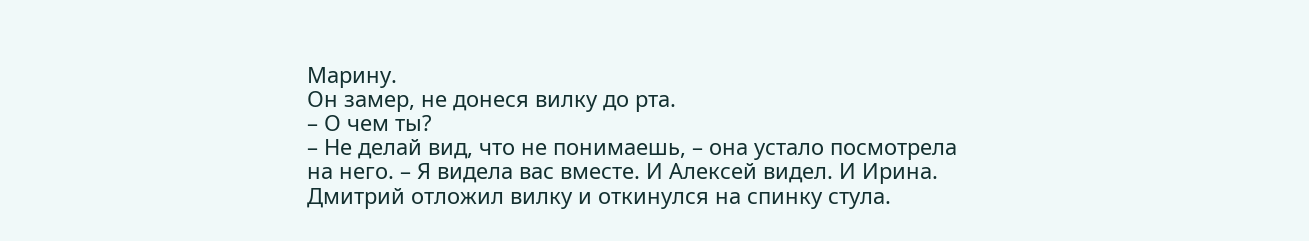Марину.
Он замер, не донеся вилку до рта.
– О чем ты?
– Не делай вид, что не понимаешь, – она устало посмотрела на него. – Я видела вас вместе. И Алексей видел. И Ирина.
Дмитрий отложил вилку и откинулся на спинку стула.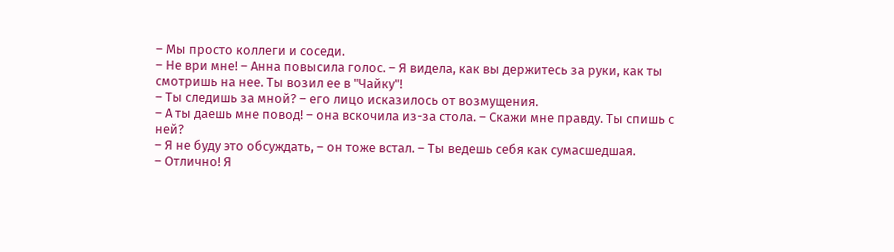– Мы просто коллеги и соседи.
– Не ври мне! – Анна повысила голос. – Я видела, как вы держитесь за руки, как ты смотришь на нее. Ты возил ее в "Чайку"!
– Ты следишь за мной? – его лицо исказилось от возмущения.
– А ты даешь мне повод! – она вскочила из-за стола. – Скажи мне правду. Ты спишь с ней?
– Я не буду это обсуждать, – он тоже встал. – Ты ведешь себя как сумасшедшая.
– Отлично! Я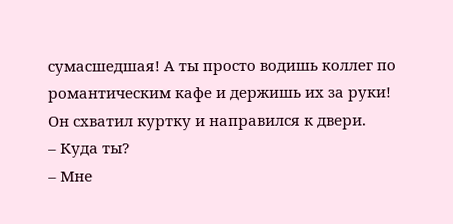сумасшедшая! А ты просто водишь коллег по романтическим кафе и держишь их за руки!
Он схватил куртку и направился к двери.
– Куда ты?
– Мне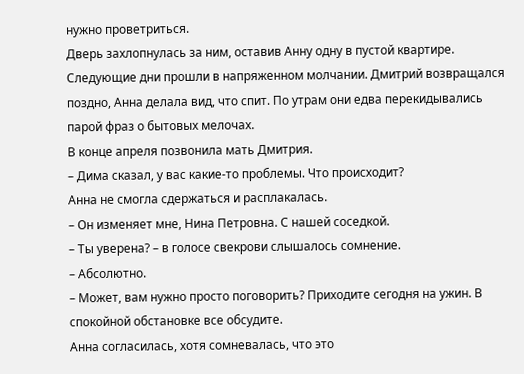нужно проветриться.
Дверь захлопнулась за ним, оставив Анну одну в пустой квартире.
Следующие дни прошли в напряженном молчании. Дмитрий возвращался поздно, Анна делала вид, что спит. По утрам они едва перекидывались парой фраз о бытовых мелочах.
В конце апреля позвонила мать Дмитрия.
– Дима сказал, у вас какие-то проблемы. Что происходит?
Анна не смогла сдержаться и расплакалась.
– Он изменяет мне, Нина Петровна. С нашей соседкой.
– Ты уверена? – в голосе свекрови слышалось сомнение.
– Абсолютно.
– Может, вам нужно просто поговорить? Приходите сегодня на ужин. В спокойной обстановке все обсудите.
Анна согласилась, хотя сомневалась, что это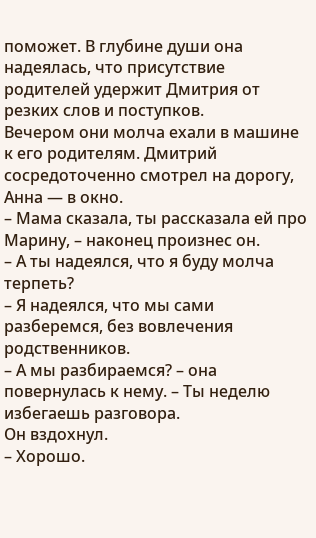поможет. В глубине души она надеялась, что присутствие родителей удержит Дмитрия от резких слов и поступков.
Вечером они молча ехали в машине к его родителям. Дмитрий сосредоточенно смотрел на дорогу, Анна — в окно.
– Мама сказала, ты рассказала ей про Марину, – наконец произнес он.
– А ты надеялся, что я буду молча терпеть?
– Я надеялся, что мы сами разберемся, без вовлечения родственников.
– А мы разбираемся? – она повернулась к нему. – Ты неделю избегаешь разговора.
Он вздохнул.
– Хорошо.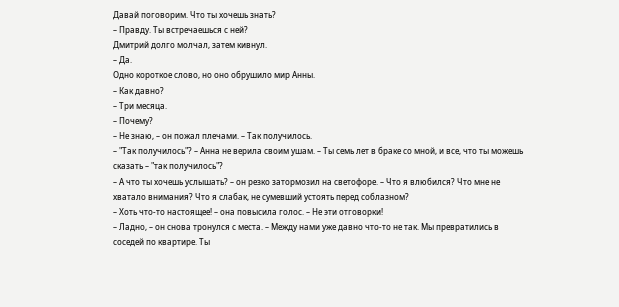Давай поговорим. Что ты хочешь знать?
– Правду. Ты встречаешься с ней?
Дмитрий долго молчал, затем кивнул.
– Да.
Одно короткое слово, но оно обрушило мир Анны.
– Как давно?
– Три месяца.
– Почему?
– Не знаю, – он пожал плечами. – Так получилось.
– "Так получилось"? – Анна не верила своим ушам. – Ты семь лет в браке со мной, и все, что ты можешь сказать – "так получилось"?
– А что ты хочешь услышать? – он резко затормозил на светофоре. – Что я влюбился? Что мне не хватало внимания? Что я слабак, не сумевший устоять перед соблазном?
– Хоть что-то настоящее! – она повысила голос. – Не эти отговорки!
– Ладно, – он снова тронулся с места. – Между нами уже давно что-то не так. Мы превратились в соседей по квартире. Ты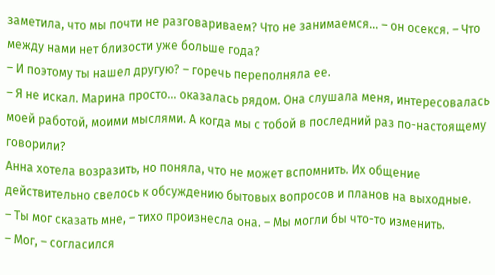заметила, что мы почти не разговариваем? Что не занимаемся... – он осекся. – Что между нами нет близости уже больше года?
– И поэтому ты нашел другую? – горечь переполняла ее.
– Я не искал. Марина просто... оказалась рядом. Она слушала меня, интересовалась моей работой, моими мыслями. А когда мы с тобой в последний раз по-настоящему говорили?
Анна хотела возразить, но поняла, что не может вспомнить. Их общение действительно свелось к обсуждению бытовых вопросов и планов на выходные.
– Ты мог сказать мне, – тихо произнесла она. – Мы могли бы что-то изменить.
– Мог, – согласился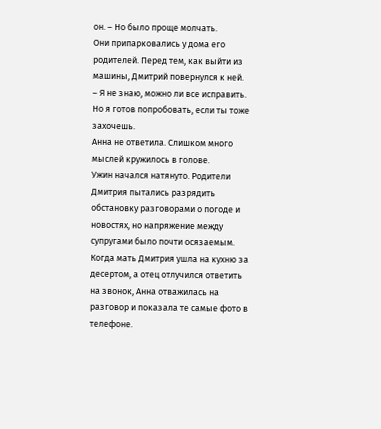он. – Но было проще молчать.
Они припарковались у дома его родителей. Перед тем, как выйти из машины, Дмитрий повернулся к ней.
– Я не знаю, можно ли все исправить. Но я готов попробовать, если ты тоже захочешь.
Анна не ответила. Слишком много мыслей кружилось в голове.
Ужин начался натянуто. Родители Дмитрия пытались разрядить обстановку разговорами о погоде и новостях, но напряжение между супругами было почти осязаемым.
Когда мать Дмитрия ушла на кухню за десертом, а отец отлучился ответить на звонок, Анна отважилась на разговор и показала те самые фото в телефоне.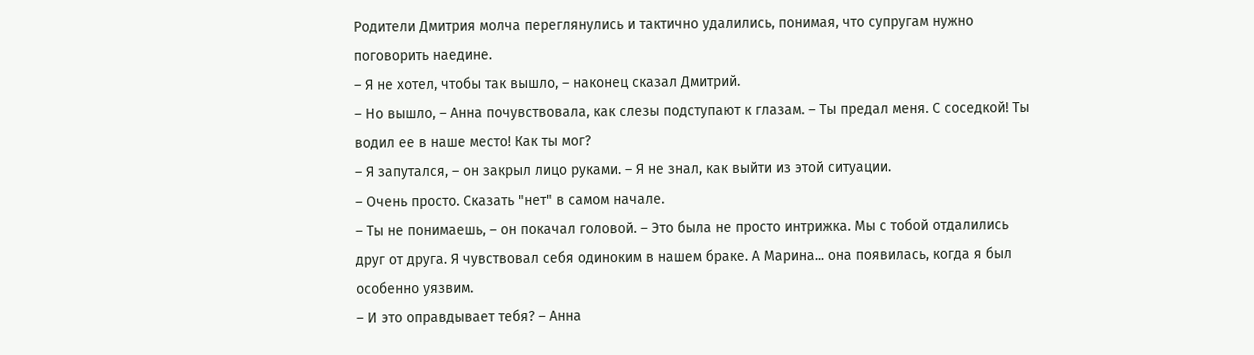Родители Дмитрия молча переглянулись и тактично удалились, понимая, что супругам нужно поговорить наедине.
– Я не хотел, чтобы так вышло, – наконец сказал Дмитрий.
– Но вышло, – Анна почувствовала, как слезы подступают к глазам. – Ты предал меня. С соседкой! Ты водил ее в наше место! Как ты мог?
– Я запутался, – он закрыл лицо руками. – Я не знал, как выйти из этой ситуации.
– Очень просто. Сказать "нет" в самом начале.
– Ты не понимаешь, – он покачал головой. – Это была не просто интрижка. Мы с тобой отдалились друг от друга. Я чувствовал себя одиноким в нашем браке. А Марина... она появилась, когда я был особенно уязвим.
– И это оправдывает тебя? – Анна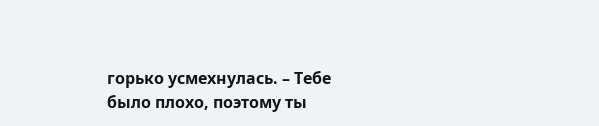горько усмехнулась. – Тебе было плохо, поэтому ты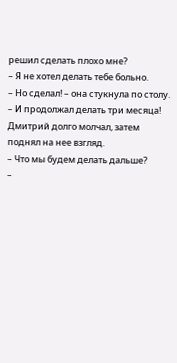решил сделать плохо мне?
– Я не хотел делать тебе больно.
– Но сделал! – она стукнула по столу. – И продолжал делать три месяца!
Дмитрий долго молчал, затем поднял на нее взгляд.
– Что мы будем делать дальше?
–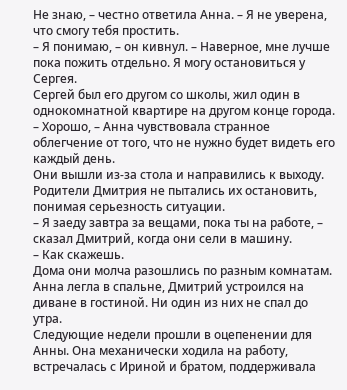Не знаю, – честно ответила Анна. – Я не уверена, что смогу тебя простить.
– Я понимаю, – он кивнул. – Наверное, мне лучше пока пожить отдельно. Я могу остановиться у Сергея.
Сергей был его другом со школы, жил один в однокомнатной квартире на другом конце города.
– Хорошо, – Анна чувствовала странное облегчение от того, что не нужно будет видеть его каждый день.
Они вышли из-за стола и направились к выходу. Родители Дмитрия не пытались их остановить, понимая серьезность ситуации.
– Я заеду завтра за вещами, пока ты на работе, – сказал Дмитрий, когда они сели в машину.
– Как скажешь.
Дома они молча разошлись по разным комнатам. Анна легла в спальне, Дмитрий устроился на диване в гостиной. Ни один из них не спал до утра.
Следующие недели прошли в оцепенении для Анны. Она механически ходила на работу, встречалась с Ириной и братом, поддерживала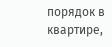порядок в квартире,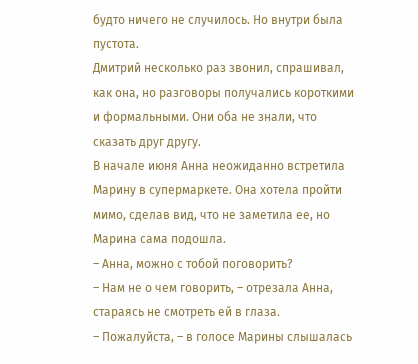будто ничего не случилось. Но внутри была пустота.
Дмитрий несколько раз звонил, спрашивал, как она, но разговоры получались короткими и формальными. Они оба не знали, что сказать друг другу.
В начале июня Анна неожиданно встретила Марину в супермаркете. Она хотела пройти мимо, сделав вид, что не заметила ее, но Марина сама подошла.
– Анна, можно с тобой поговорить?
– Нам не о чем говорить, – отрезала Анна, стараясь не смотреть ей в глаза.
– Пожалуйста, – в голосе Марины слышалась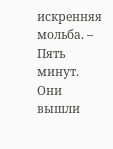искренняя мольба. – Пять минут.
Они вышли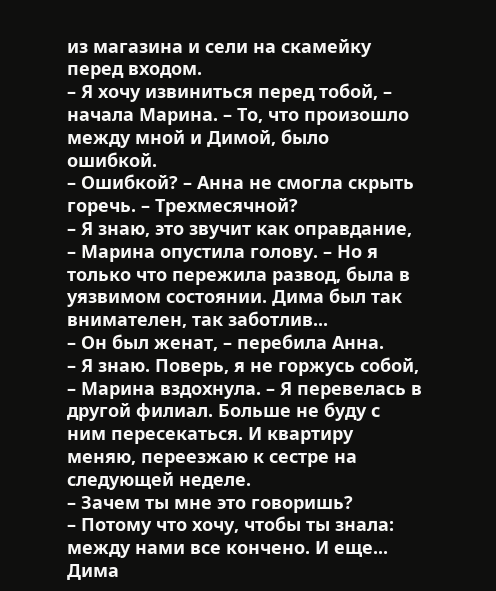из магазина и сели на скамейку перед входом.
– Я хочу извиниться перед тобой, – начала Марина. – То, что произошло между мной и Димой, было ошибкой.
– Ошибкой? – Анна не смогла скрыть горечь. – Трехмесячной?
– Я знаю, это звучит как оправдание, – Марина опустила голову. – Но я только что пережила развод, была в уязвимом состоянии. Дима был так внимателен, так заботлив...
– Он был женат, – перебила Анна.
– Я знаю. Поверь, я не горжусь собой, – Марина вздохнула. – Я перевелась в другой филиал. Больше не буду с ним пересекаться. И квартиру меняю, переезжаю к сестре на следующей неделе.
– Зачем ты мне это говоришь?
– Потому что хочу, чтобы ты знала: между нами все кончено. И еще... Дима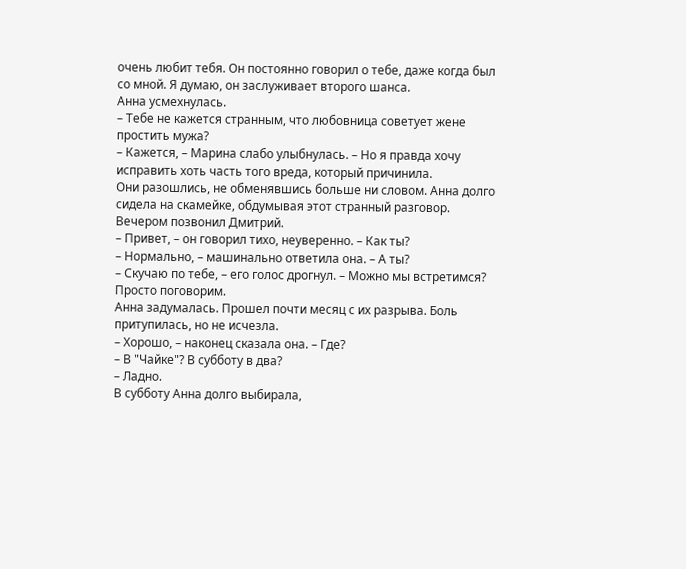очень любит тебя. Он постоянно говорил о тебе, даже когда был со мной. Я думаю, он заслуживает второго шанса.
Анна усмехнулась.
– Тебе не кажется странным, что любовница советует жене простить мужа?
– Кажется, – Марина слабо улыбнулась. – Но я правда хочу исправить хоть часть того вреда, который причинила.
Они разошлись, не обменявшись больше ни словом. Анна долго сидела на скамейке, обдумывая этот странный разговор.
Вечером позвонил Дмитрий.
– Привет, – он говорил тихо, неуверенно. – Как ты?
– Нормально, – машинально ответила она. – А ты?
– Скучаю по тебе, – его голос дрогнул. – Можно мы встретимся? Просто поговорим.
Анна задумалась. Прошел почти месяц с их разрыва. Боль притупилась, но не исчезла.
– Хорошо, – наконец сказала она. – Где?
– В "Чайке"? В субботу в два?
– Ладно.
В субботу Анна долго выбирала,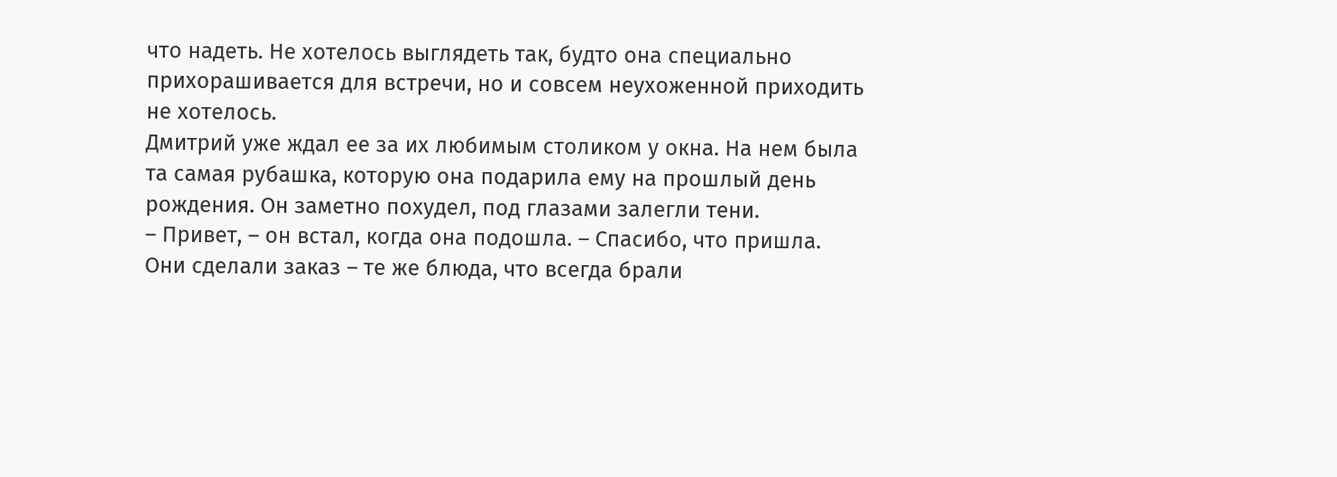что надеть. Не хотелось выглядеть так, будто она специально прихорашивается для встречи, но и совсем неухоженной приходить не хотелось.
Дмитрий уже ждал ее за их любимым столиком у окна. На нем была та самая рубашка, которую она подарила ему на прошлый день рождения. Он заметно похудел, под глазами залегли тени.
– Привет, – он встал, когда она подошла. – Спасибо, что пришла.
Они сделали заказ – те же блюда, что всегда брали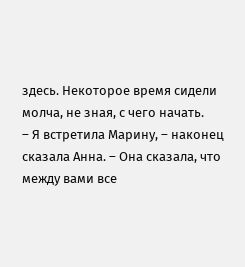здесь. Некоторое время сидели молча, не зная, с чего начать.
– Я встретила Марину, – наконец сказала Анна. – Она сказала, что между вами все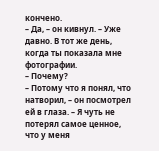кончено.
– Да, – он кивнул. – Уже давно. В тот же день, когда ты показала мне фотографии.
– Почему?
– Потому что я понял, что натворил, – он посмотрел ей в глаза. – Я чуть не потерял самое ценное, что у меня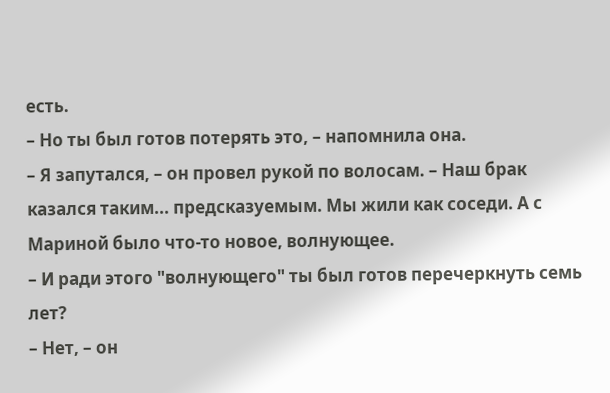есть.
– Но ты был готов потерять это, – напомнила она.
– Я запутался, – он провел рукой по волосам. – Наш брак казался таким... предсказуемым. Мы жили как соседи. А с Мариной было что-то новое, волнующее.
– И ради этого "волнующего" ты был готов перечеркнуть семь лет?
– Нет, – он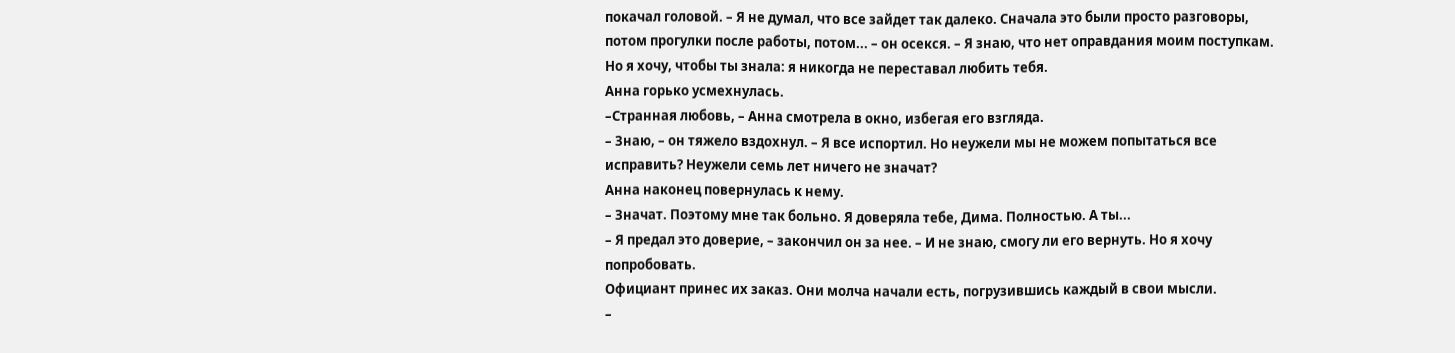покачал головой. – Я не думал, что все зайдет так далеко. Сначала это были просто разговоры, потом прогулки после работы, потом... – он осекся. – Я знаю, что нет оправдания моим поступкам. Но я хочу, чтобы ты знала: я никогда не переставал любить тебя.
Анна горько усмехнулась.
–Странная любовь, – Анна смотрела в окно, избегая его взгляда.
– Знаю, – он тяжело вздохнул. – Я все испортил. Но неужели мы не можем попытаться все исправить? Неужели семь лет ничего не значат?
Анна наконец повернулась к нему.
– Значат. Поэтому мне так больно. Я доверяла тебе, Дима. Полностью. А ты...
– Я предал это доверие, – закончил он за нее. – И не знаю, смогу ли его вернуть. Но я хочу попробовать.
Официант принес их заказ. Они молча начали есть, погрузившись каждый в свои мысли.
–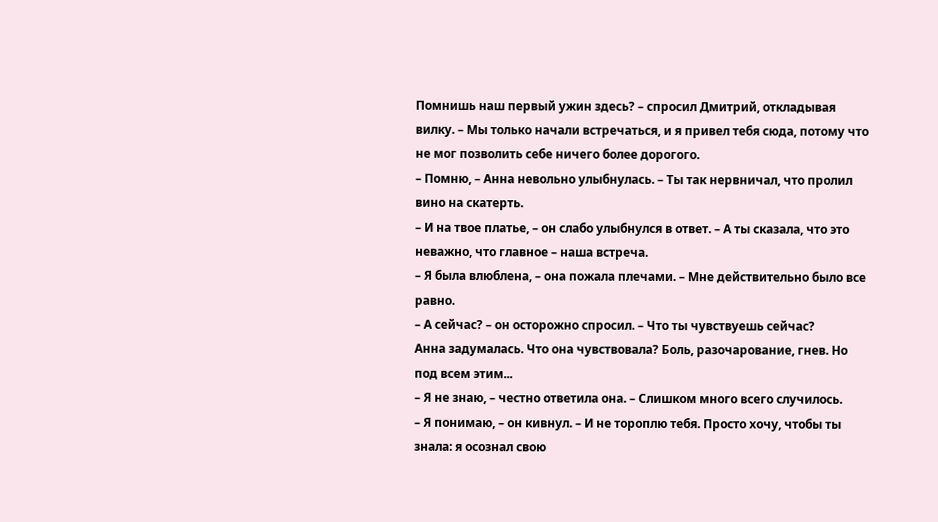Помнишь наш первый ужин здесь? – спросил Дмитрий, откладывая вилку. – Мы только начали встречаться, и я привел тебя сюда, потому что не мог позволить себе ничего более дорогого.
– Помню, – Анна невольно улыбнулась. – Ты так нервничал, что пролил вино на скатерть.
– И на твое платье, – он слабо улыбнулся в ответ. – А ты сказала, что это неважно, что главное – наша встреча.
– Я была влюблена, – она пожала плечами. – Мне действительно было все равно.
– А сейчас? – он осторожно спросил. – Что ты чувствуешь сейчас?
Анна задумалась. Что она чувствовала? Боль, разочарование, гнев. Но под всем этим...
– Я не знаю, – честно ответила она. – Слишком много всего случилось.
– Я понимаю, – он кивнул. – И не тороплю тебя. Просто хочу, чтобы ты знала: я осознал свою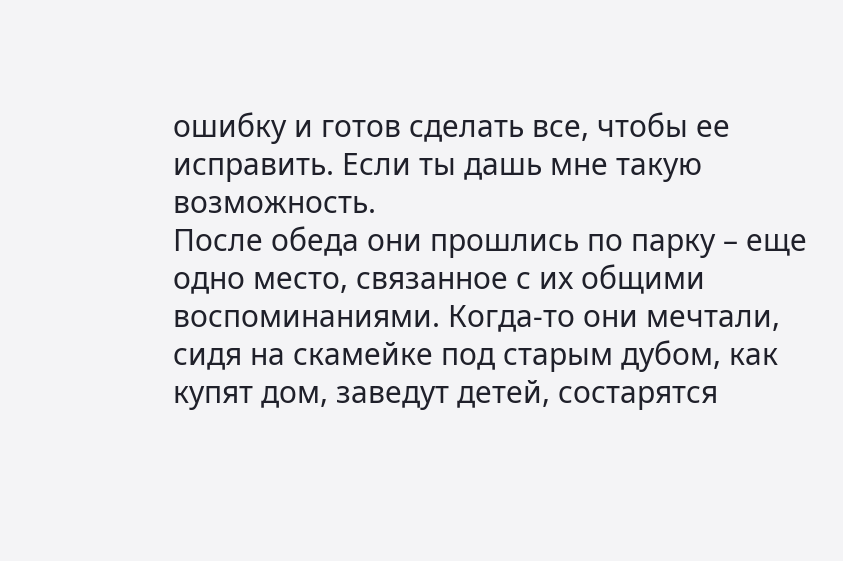ошибку и готов сделать все, чтобы ее исправить. Если ты дашь мне такую возможность.
После обеда они прошлись по парку – еще одно место, связанное с их общими воспоминаниями. Когда-то они мечтали, сидя на скамейке под старым дубом, как купят дом, заведут детей, состарятся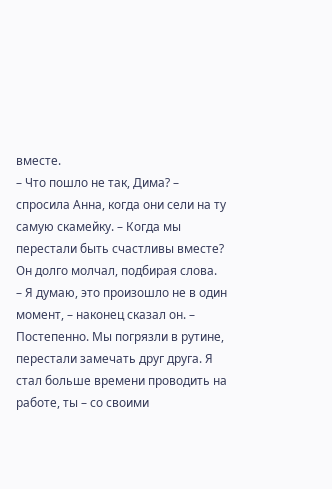вместе.
– Что пошло не так, Дима? – спросила Анна, когда они сели на ту самую скамейку. – Когда мы перестали быть счастливы вместе?
Он долго молчал, подбирая слова.
– Я думаю, это произошло не в один момент, – наконец сказал он. – Постепенно. Мы погрязли в рутине, перестали замечать друг друга. Я стал больше времени проводить на работе, ты – со своими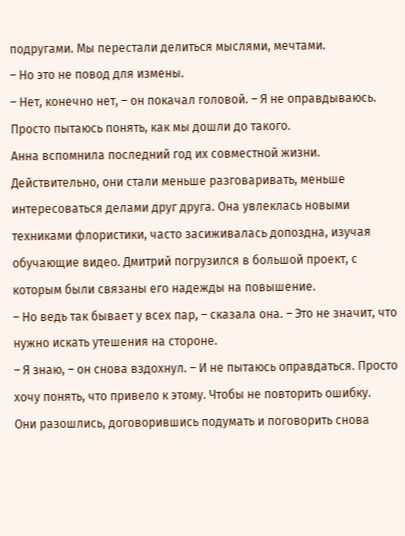подругами. Мы перестали делиться мыслями, мечтами.
– Но это не повод для измены.
– Нет, конечно нет, – он покачал головой. – Я не оправдываюсь. Просто пытаюсь понять, как мы дошли до такого.
Анна вспомнила последний год их совместной жизни. Действительно, они стали меньше разговаривать, меньше интересоваться делами друг друга. Она увлеклась новыми техниками флористики, часто засиживалась допоздна, изучая обучающие видео. Дмитрий погрузился в большой проект, с которым были связаны его надежды на повышение.
– Но ведь так бывает у всех пар, – сказала она. – Это не значит, что нужно искать утешения на стороне.
– Я знаю, – он снова вздохнул. – И не пытаюсь оправдаться. Просто хочу понять, что привело к этому. Чтобы не повторить ошибку.
Они разошлись, договорившись подумать и поговорить снова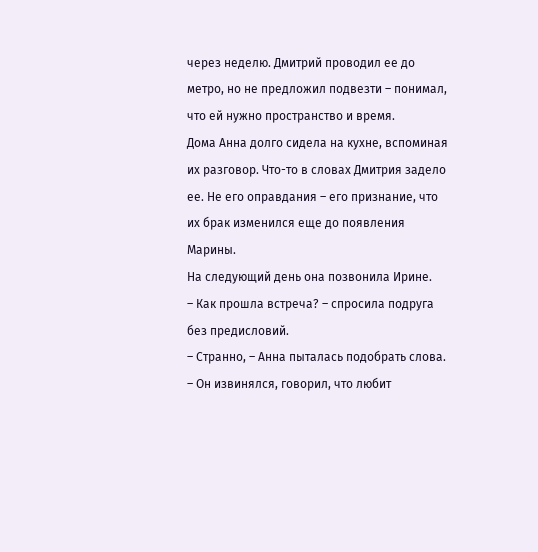через неделю. Дмитрий проводил ее до метро, но не предложил подвезти – понимал, что ей нужно пространство и время.
Дома Анна долго сидела на кухне, вспоминая их разговор. Что-то в словах Дмитрия задело ее. Не его оправдания – его признание, что их брак изменился еще до появления Марины.
На следующий день она позвонила Ирине.
– Как прошла встреча? – спросила подруга без предисловий.
– Странно, – Анна пыталась подобрать слова. – Он извинялся, говорил, что любит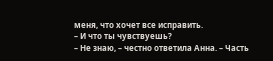меня, что хочет все исправить.
– И что ты чувствуешь?
– Не знаю, – честно ответила Анна. – Часть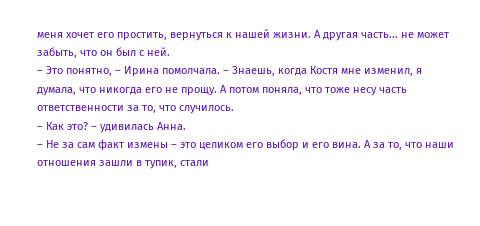меня хочет его простить, вернуться к нашей жизни. А другая часть... не может забыть, что он был с ней.
– Это понятно, – Ирина помолчала. – Знаешь, когда Костя мне изменил, я думала, что никогда его не прощу. А потом поняла, что тоже несу часть ответственности за то, что случилось.
– Как это? – удивилась Анна.
– Не за сам факт измены – это целиком его выбор и его вина. А за то, что наши отношения зашли в тупик, стали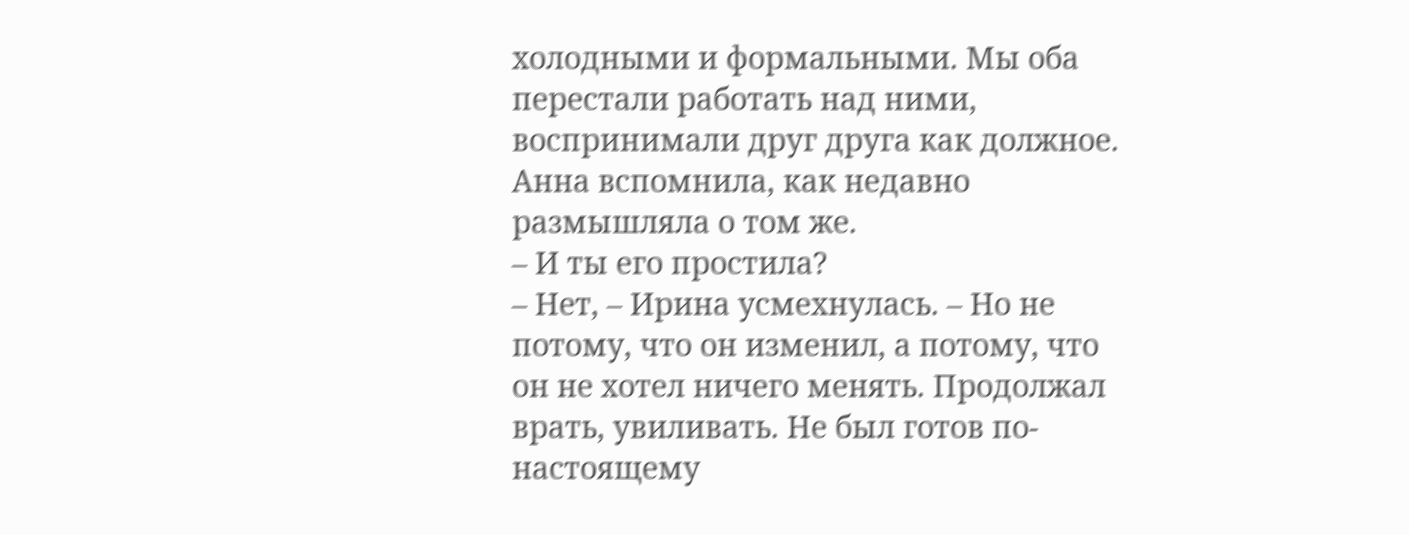холодными и формальными. Мы оба перестали работать над ними, воспринимали друг друга как должное.
Анна вспомнила, как недавно размышляла о том же.
– И ты его простила?
– Нет, – Ирина усмехнулась. – Но не потому, что он изменил, а потому, что он не хотел ничего менять. Продолжал врать, увиливать. Не был готов по-настоящему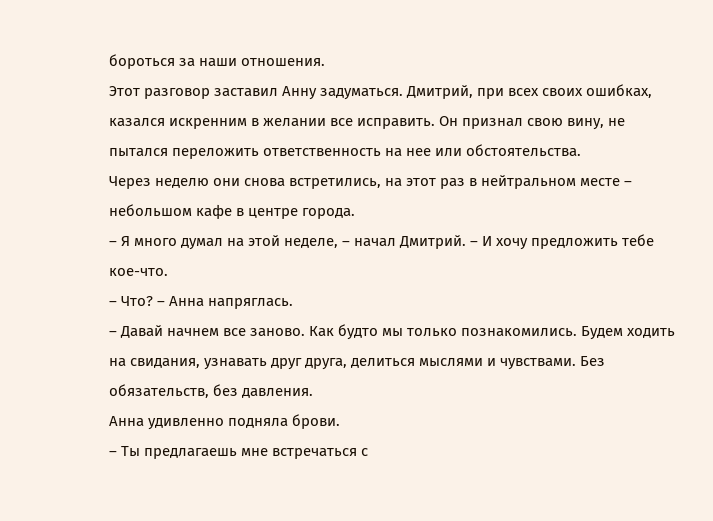бороться за наши отношения.
Этот разговор заставил Анну задуматься. Дмитрий, при всех своих ошибках, казался искренним в желании все исправить. Он признал свою вину, не пытался переложить ответственность на нее или обстоятельства.
Через неделю они снова встретились, на этот раз в нейтральном месте – небольшом кафе в центре города.
– Я много думал на этой неделе, – начал Дмитрий. – И хочу предложить тебе кое-что.
– Что? – Анна напряглась.
– Давай начнем все заново. Как будто мы только познакомились. Будем ходить на свидания, узнавать друг друга, делиться мыслями и чувствами. Без обязательств, без давления.
Анна удивленно подняла брови.
– Ты предлагаешь мне встречаться с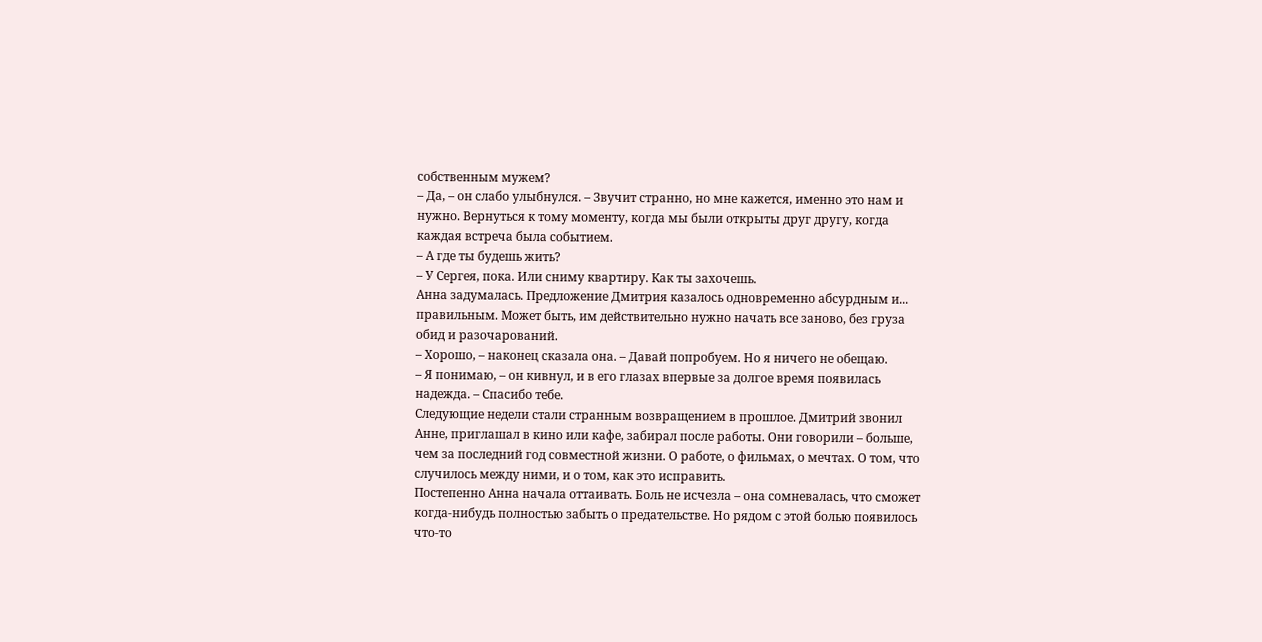собственным мужем?
– Да, – он слабо улыбнулся. – Звучит странно, но мне кажется, именно это нам и нужно. Вернуться к тому моменту, когда мы были открыты друг другу, когда каждая встреча была событием.
– А где ты будешь жить?
– У Сергея, пока. Или сниму квартиру. Как ты захочешь.
Анна задумалась. Предложение Дмитрия казалось одновременно абсурдным и... правильным. Может быть, им действительно нужно начать все заново, без груза обид и разочарований.
– Хорошо, – наконец сказала она. – Давай попробуем. Но я ничего не обещаю.
– Я понимаю, – он кивнул, и в его глазах впервые за долгое время появилась надежда. – Спасибо тебе.
Следующие недели стали странным возвращением в прошлое. Дмитрий звонил Анне, приглашал в кино или кафе, забирал после работы. Они говорили – больше, чем за последний год совместной жизни. О работе, о фильмах, о мечтах. О том, что случилось между ними, и о том, как это исправить.
Постепенно Анна начала оттаивать. Боль не исчезла – она сомневалась, что сможет когда-нибудь полностью забыть о предательстве. Но рядом с этой болью появилось что-то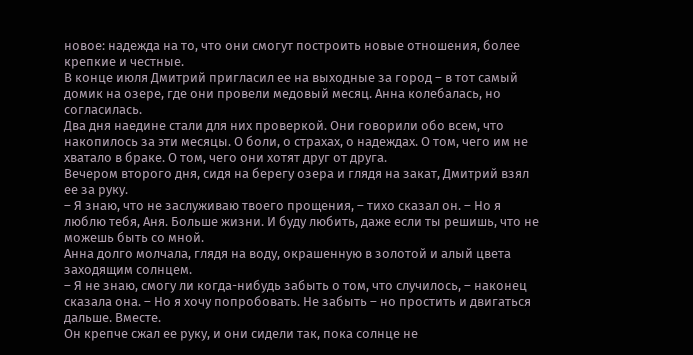новое: надежда на то, что они смогут построить новые отношения, более крепкие и честные.
В конце июля Дмитрий пригласил ее на выходные за город – в тот самый домик на озере, где они провели медовый месяц. Анна колебалась, но согласилась.
Два дня наедине стали для них проверкой. Они говорили обо всем, что накопилось за эти месяцы. О боли, о страхах, о надеждах. О том, чего им не хватало в браке. О том, чего они хотят друг от друга.
Вечером второго дня, сидя на берегу озера и глядя на закат, Дмитрий взял ее за руку.
– Я знаю, что не заслуживаю твоего прощения, – тихо сказал он. – Но я люблю тебя, Аня. Больше жизни. И буду любить, даже если ты решишь, что не можешь быть со мной.
Анна долго молчала, глядя на воду, окрашенную в золотой и алый цвета заходящим солнцем.
– Я не знаю, смогу ли когда-нибудь забыть о том, что случилось, – наконец сказала она. – Но я хочу попробовать. Не забыть – но простить и двигаться дальше. Вместе.
Он крепче сжал ее руку, и они сидели так, пока солнце не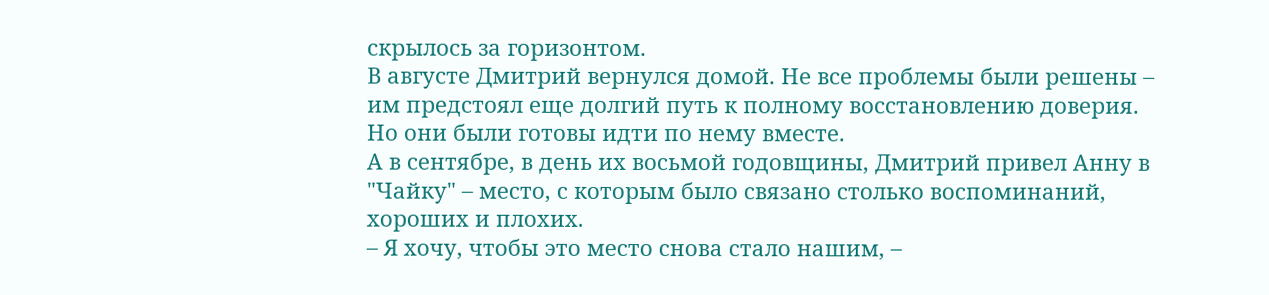скрылось за горизонтом.
В августе Дмитрий вернулся домой. Не все проблемы были решены – им предстоял еще долгий путь к полному восстановлению доверия. Но они были готовы идти по нему вместе.
А в сентябре, в день их восьмой годовщины, Дмитрий привел Анну в "Чайку" – место, с которым было связано столько воспоминаний, хороших и плохих.
– Я хочу, чтобы это место снова стало нашим, –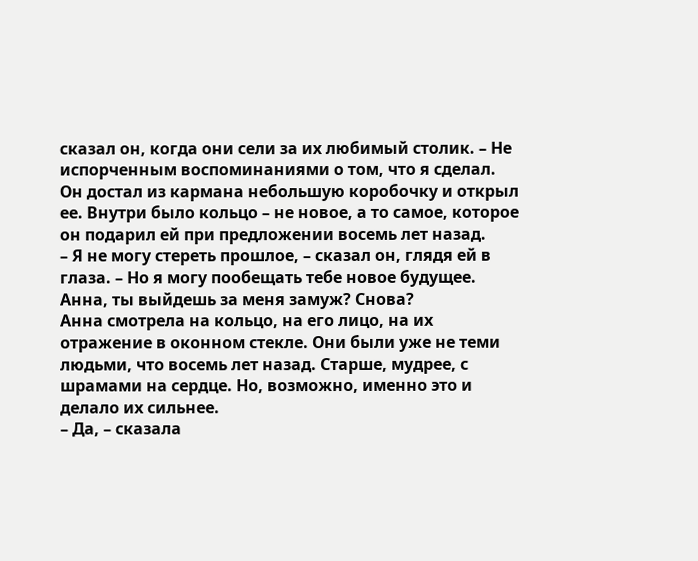сказал он, когда они сели за их любимый столик. – Не испорченным воспоминаниями о том, что я сделал.
Он достал из кармана небольшую коробочку и открыл ее. Внутри было кольцо – не новое, а то самое, которое он подарил ей при предложении восемь лет назад.
– Я не могу стереть прошлое, – сказал он, глядя ей в глаза. – Но я могу пообещать тебе новое будущее. Анна, ты выйдешь за меня замуж? Снова?
Анна смотрела на кольцо, на его лицо, на их отражение в оконном стекле. Они были уже не теми людьми, что восемь лет назад. Старше, мудрее, с шрамами на сердце. Но, возможно, именно это и делало их сильнее.
– Да, – сказала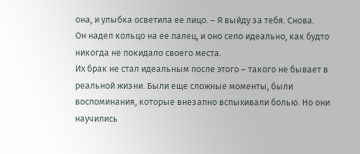она, и улыбка осветила ее лицо. – Я выйду за тебя. Снова.
Он надел кольцо на ее палец, и оно село идеально, как будто никогда не покидало своего места.
Их брак не стал идеальным после этого – такого не бывает в реальной жизни. Были еще сложные моменты, были воспоминания, которые внезапно вспыхивали болью. Но они научились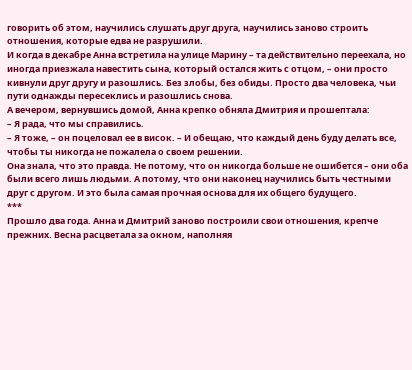говорить об этом, научились слушать друг друга, научились заново строить отношения, которые едва не разрушили.
И когда в декабре Анна встретила на улице Марину – та действительно переехала, но иногда приезжала навестить сына, который остался жить с отцом, – они просто кивнули друг другу и разошлись. Без злобы, без обиды. Просто два человека, чьи пути однажды пересеклись и разошлись снова.
А вечером, вернувшись домой, Анна крепко обняла Дмитрия и прошептала:
– Я рада, что мы справились.
– Я тоже, – он поцеловал ее в висок. – И обещаю, что каждый день буду делать все, чтобы ты никогда не пожалела о своем решении.
Она знала, что это правда. Не потому, что он никогда больше не ошибется – они оба были всего лишь людьми. А потому, что они наконец научились быть честными друг с другом. И это была самая прочная основа для их общего будущего.
***
Прошло два года. Анна и Дмитрий заново построили свои отношения, крепче прежних. Весна расцветала за окном, наполняя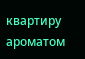квартиру ароматом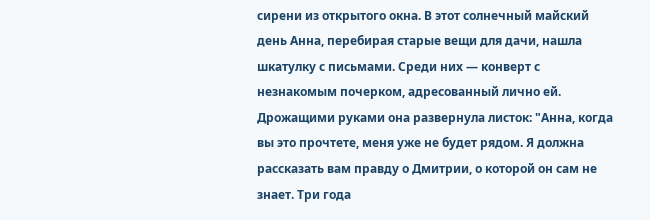сирени из открытого окна. В этот солнечный майский день Анна, перебирая старые вещи для дачи, нашла шкатулку с письмами. Среди них — конверт с незнакомым почерком, адресованный лично ей. Дрожащими руками она развернула листок: "Анна, когда вы это прочтете, меня уже не будет рядом. Я должна рассказать вам правду о Дмитрии, о которой он сам не знает. Три года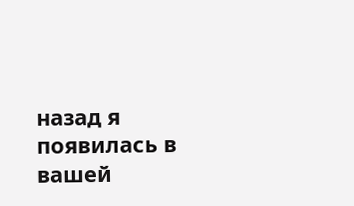назад я появилась в вашей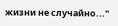жизни не случайно..."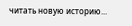читать новую историю...